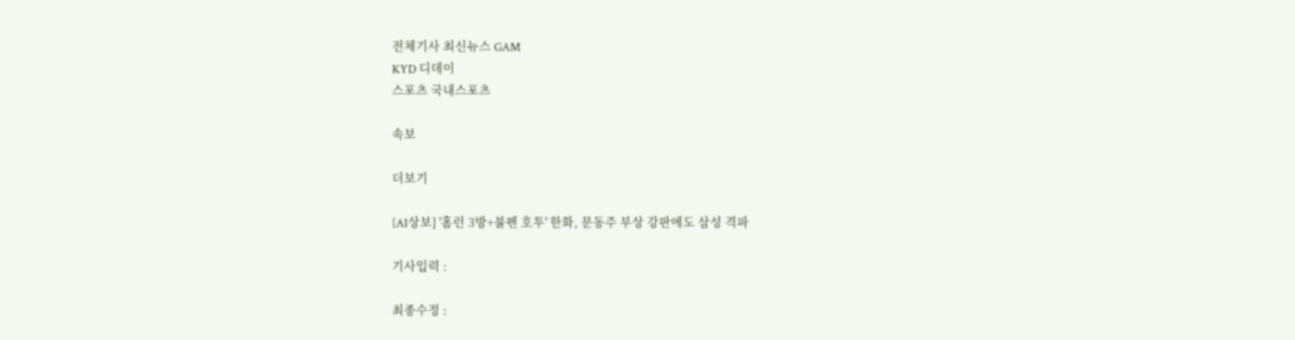전체기사 최신뉴스 GAM
KYD 디데이
스포츠 국내스포츠

속보

더보기

[AI상보] '홈런 3방+불펜 호투' 한화, 문동주 부상 강판에도 삼성 격파

기사입력 :

최종수정 :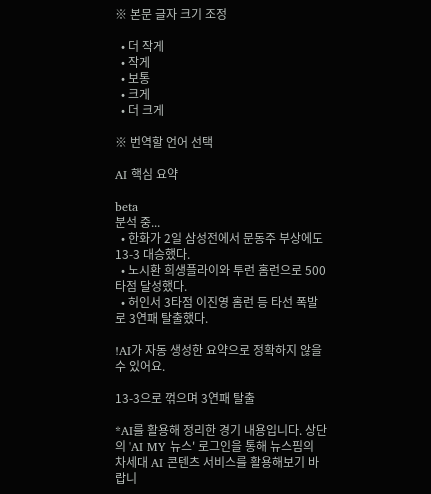※ 본문 글자 크기 조정

  • 더 작게
  • 작게
  • 보통
  • 크게
  • 더 크게

※ 번역할 언어 선택

AI 핵심 요약

beta
분석 중...
  • 한화가 2일 삼성전에서 문동주 부상에도 13-3 대승했다.
  • 노시환 희생플라이와 투런 홈런으로 500타점 달성했다.
  • 허인서 3타점 이진영 홈런 등 타선 폭발로 3연패 탈출했다.

!AI가 자동 생성한 요약으로 정확하지 않을 수 있어요.

13-3으로 꺾으며 3연패 탈출

*AI를 활용해 정리한 경기 내용입니다. 상단의 'AI MY 뉴스' 로그인을 통해 뉴스핌의 차세대 AI 콘텐츠 서비스를 활용해보기 바랍니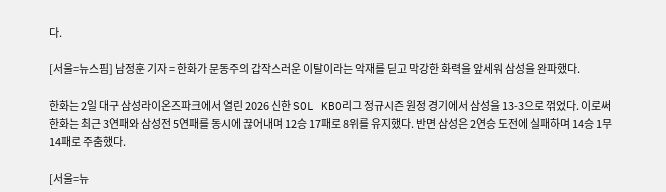다.

[서울=뉴스핌] 남정훈 기자 = 한화가 문동주의 갑작스러운 이탈이라는 악재를 딛고 막강한 화력을 앞세워 삼성을 완파했다.

한화는 2일 대구 삼성라이온즈파크에서 열린 2026 신한 SOL KBO리그 정규시즌 원정 경기에서 삼성을 13-3으로 꺾었다. 이로써 한화는 최근 3연패와 삼성전 5연패를 동시에 끊어내며 12승 17패로 8위를 유지했다. 반면 삼성은 2연승 도전에 실패하며 14승 1무 14패로 주춤했다.

[서울=뉴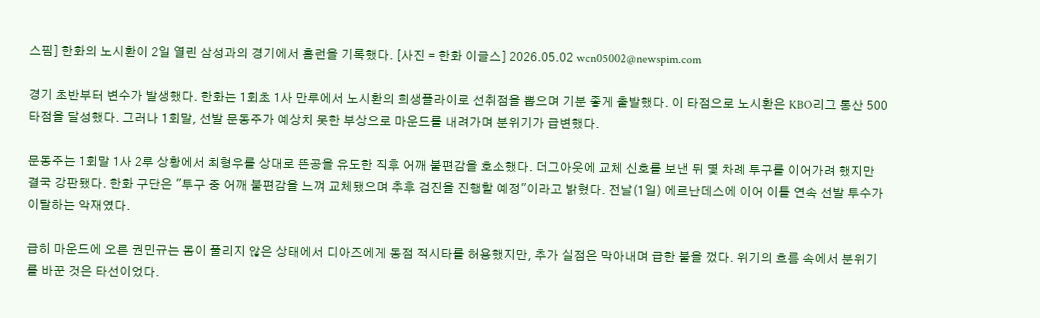스핌] 한화의 노시환이 2일 열린 삼성과의 경기에서 홈런을 기록했다. [사진 = 한화 이글스] 2026.05.02 wcn05002@newspim.com

경기 초반부터 변수가 발생했다. 한화는 1회초 1사 만루에서 노시환의 희생플라이로 선취점을 뽑으며 기분 좋게 출발했다. 이 타점으로 노시환은 KBO리그 통산 500타점을 달성했다. 그러나 1회말, 선발 문동주가 예상치 못한 부상으로 마운드를 내려가며 분위기가 급변했다.

문동주는 1회말 1사 2루 상황에서 최형우를 상대로 뜬공을 유도한 직후 어깨 불편감을 호소했다. 더그아웃에 교체 신호를 보낸 뒤 몇 차례 투구를 이어가려 했지만 결국 강판됐다. 한화 구단은 "투구 중 어깨 불편감을 느껴 교체됐으며 추후 검진을 진행할 예정"이라고 밝혔다. 전날(1일) 에르난데스에 이어 이틀 연속 선발 투수가 이탈하는 악재였다.

급히 마운드에 오른 권민규는 몸이 풀리지 않은 상태에서 디아즈에게 동점 적시타를 허용했지만, 추가 실점은 막아내며 급한 불을 껐다. 위기의 흐름 속에서 분위기를 바꾼 것은 타선이었다.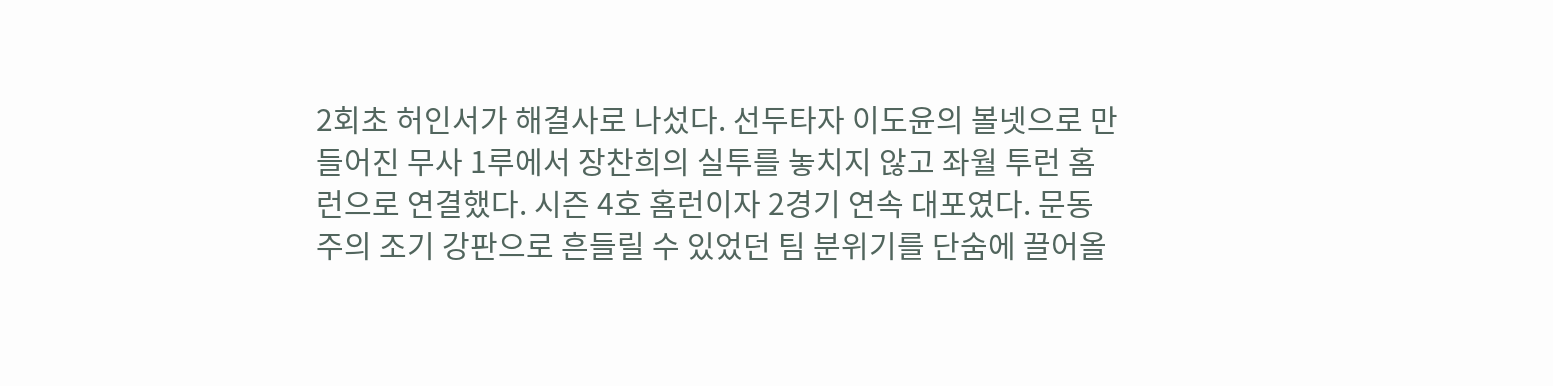2회초 허인서가 해결사로 나섰다. 선두타자 이도윤의 볼넷으로 만들어진 무사 1루에서 장찬희의 실투를 놓치지 않고 좌월 투런 홈런으로 연결했다. 시즌 4호 홈런이자 2경기 연속 대포였다. 문동주의 조기 강판으로 흔들릴 수 있었던 팀 분위기를 단숨에 끌어올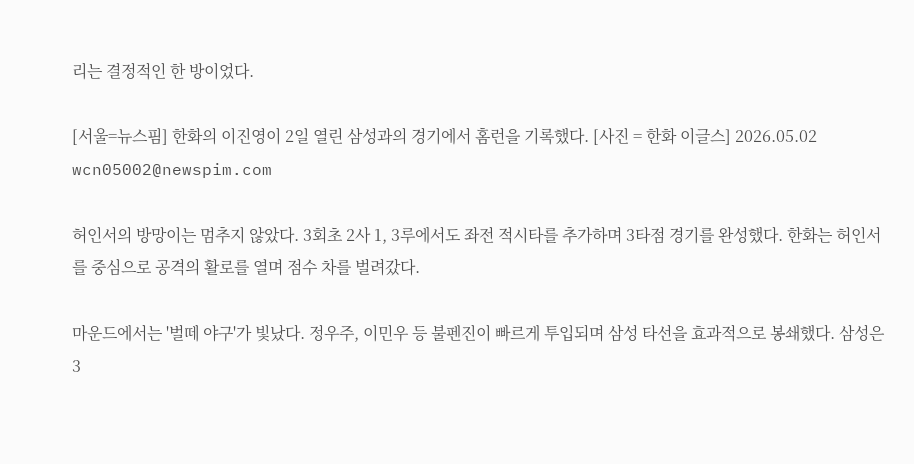리는 결정적인 한 방이었다.

[서울=뉴스핌] 한화의 이진영이 2일 열린 삼성과의 경기에서 홈런을 기록했다. [사진 = 한화 이글스] 2026.05.02 wcn05002@newspim.com

허인서의 방망이는 멈추지 않았다. 3회초 2사 1, 3루에서도 좌전 적시타를 추가하며 3타점 경기를 완성했다. 한화는 허인서를 중심으로 공격의 활로를 열며 점수 차를 벌려갔다.

마운드에서는 '벌떼 야구'가 빛났다. 정우주, 이민우 등 불펜진이 빠르게 투입되며 삼성 타선을 효과적으로 봉쇄했다. 삼성은 3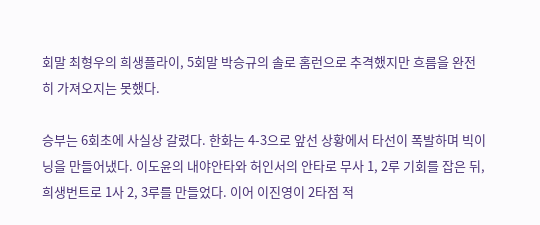회말 최형우의 희생플라이, 5회말 박승규의 솔로 홈런으로 추격했지만 흐름을 완전히 가져오지는 못했다.

승부는 6회초에 사실상 갈렸다. 한화는 4-3으로 앞선 상황에서 타선이 폭발하며 빅이닝을 만들어냈다. 이도윤의 내야안타와 허인서의 안타로 무사 1, 2루 기회를 잡은 뒤, 희생번트로 1사 2, 3루를 만들었다. 이어 이진영이 2타점 적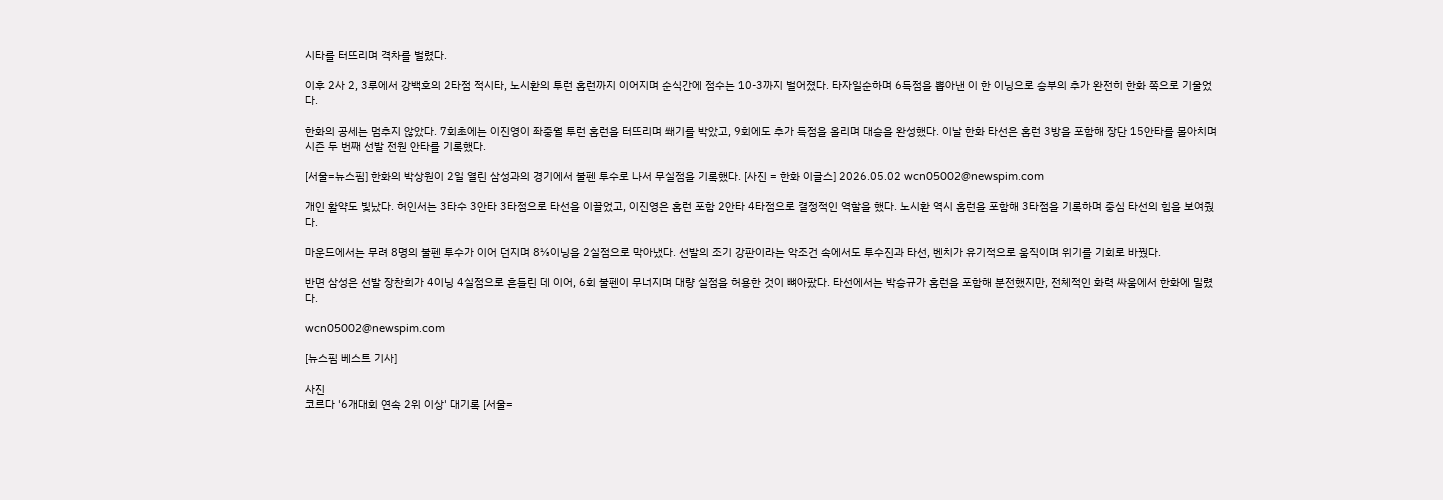시타를 터뜨리며 격차를 벌렸다.

이후 2사 2, 3루에서 강백호의 2타점 적시타, 노시환의 투런 홈런까지 이어지며 순식간에 점수는 10-3까지 벌어졌다. 타자일순하며 6득점을 뽑아낸 이 한 이닝으로 승부의 추가 완전히 한화 쪽으로 기울었다.

한화의 공세는 멈추지 않았다. 7회초에는 이진영이 좌중월 투런 홈런을 터뜨리며 쐐기를 박았고, 9회에도 추가 득점을 올리며 대승을 완성했다. 이날 한화 타선은 홈런 3방을 포함해 장단 15안타를 몰아치며 시즌 두 번째 선발 전원 안타를 기록했다.

[서울=뉴스핌] 한화의 박상원이 2일 열린 삼성과의 경기에서 불펜 투수로 나서 무실점을 기록했다. [사진 = 한화 이글스] 2026.05.02 wcn05002@newspim.com

개인 활약도 빛났다. 허인서는 3타수 3안타 3타점으로 타선을 이끌었고, 이진영은 홈런 포함 2안타 4타점으로 결정적인 역할을 했다. 노시환 역시 홈런을 포함해 3타점을 기록하며 중심 타선의 힘을 보여줬다.

마운드에서는 무려 8명의 불펜 투수가 이어 던지며 8⅓이닝을 2실점으로 막아냈다. 선발의 조기 강판이라는 악조건 속에서도 투수진과 타선, 벤치가 유기적으로 움직이며 위기를 기회로 바꿨다.

반면 삼성은 선발 장찬희가 4이닝 4실점으로 흔들린 데 이어, 6회 불펜이 무너지며 대량 실점을 허용한 것이 뼈아팠다. 타선에서는 박승규가 홈런을 포함해 분전했지만, 전체적인 화력 싸움에서 한화에 밀렸다.

wcn05002@newspim.com

[뉴스핌 베스트 기사]

사진
코르다 '6개대회 연속 2위 이상' 대기록 [서울=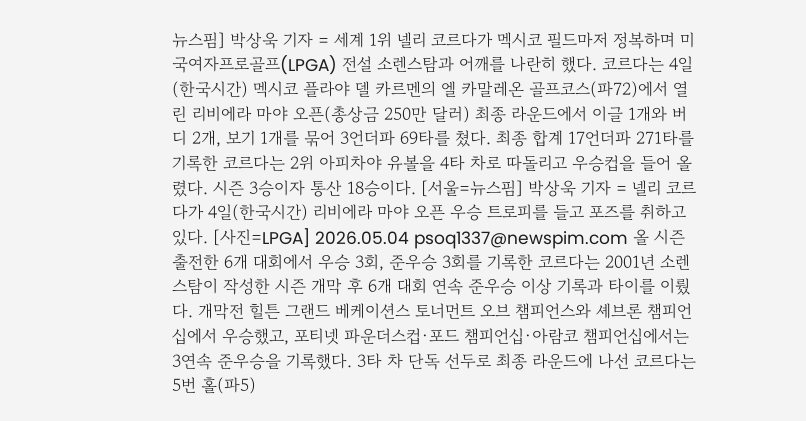뉴스핌] 박상욱 기자 = 세계 1위 넬리 코르다가 멕시코 필드마저 정복하며 미국여자프로골프(LPGA) 전설 소렌스탐과 어깨를 나란히 했다. 코르다는 4일(한국시간) 멕시코 플라야 델 카르멘의 엘 카말레온 골프코스(파72)에서 열린 리비에라 마야 오픈(총상금 250만 달러) 최종 라운드에서 이글 1개와 버디 2개, 보기 1개를 묶어 3언더파 69타를 쳤다. 최종 합계 17언더파 271타를 기록한 코르다는 2위 아피차야 유볼을 4타 차로 따돌리고 우승컵을 들어 올렸다. 시즌 3승이자 통산 18승이다. [서울=뉴스핌] 박상욱 기자 = 넬리 코르다가 4일(한국시간) 리비에라 마야 오픈 우승 트로피를 들고 포즈를 취하고 있다. [사진=LPGA] 2026.05.04 psoq1337@newspim.com 올 시즌 출전한 6개 대회에서 우승 3회, 준우승 3회를 기록한 코르다는 2001년 소렌스탐이 작성한 시즌 개막 후 6개 대회 연속 준우승 이상 기록과 타이를 이뤘다. 개막전 힐튼 그랜드 베케이션스 토너먼트 오브 챔피언스와 셰브론 챔피언십에서 우승했고, 포티넷 파운더스컵·포드 챔피언십·아람코 챔피언십에서는 3연속 준우승을 기록했다. 3타 차 단독 선두로 최종 라운드에 나선 코르다는 5번 홀(파5)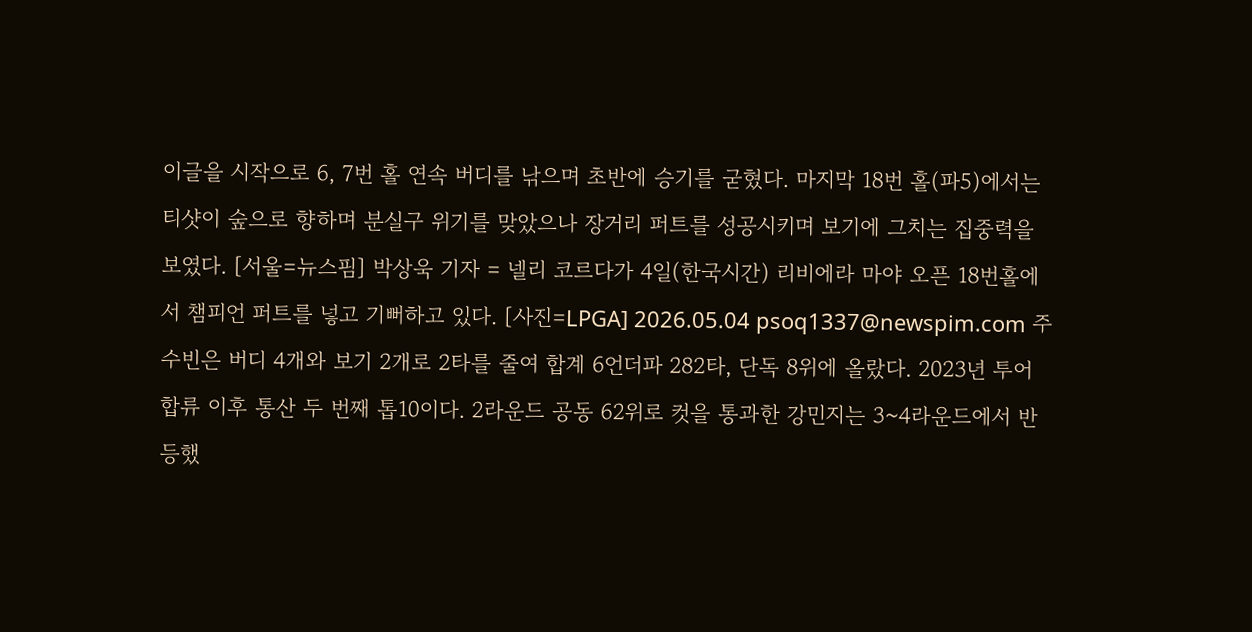이글을 시작으로 6, 7번 홀 연속 버디를 낚으며 초반에 승기를 굳혔다. 마지막 18번 홀(파5)에서는 티샷이 숲으로 향하며 분실구 위기를 맞았으나 장거리 퍼트를 성공시키며 보기에 그치는 집중력을 보였다. [서울=뉴스핌] 박상욱 기자 = 넬리 코르다가 4일(한국시간) 리비에라 마야 오픈 18번홀에서 챔피언 퍼트를 넣고 기뻐하고 있다. [사진=LPGA] 2026.05.04 psoq1337@newspim.com 주수빈은 버디 4개와 보기 2개로 2타를 줄여 합계 6언더파 282타, 단독 8위에 올랐다. 2023년 투어 합류 이후 통산 두 번째 톱10이다. 2라운드 공동 62위로 컷을 통과한 강민지는 3~4라운드에서 반등했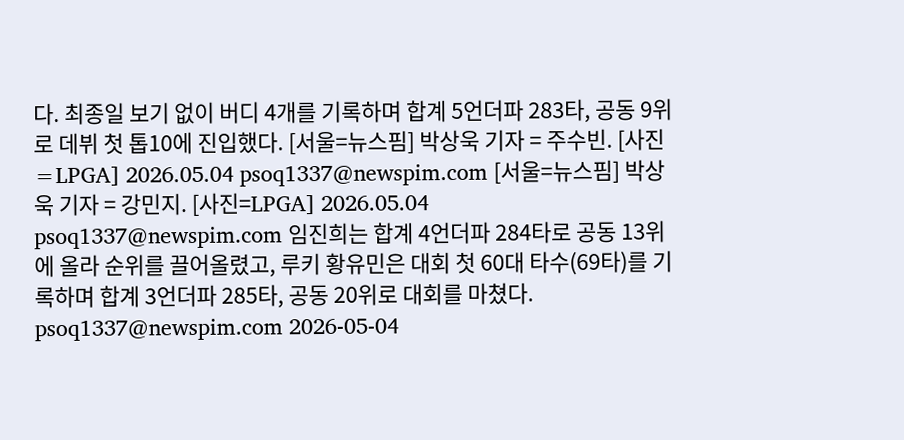다. 최종일 보기 없이 버디 4개를 기록하며 합계 5언더파 283타, 공동 9위로 데뷔 첫 톱10에 진입했다. [서울=뉴스핌] 박상욱 기자 = 주수빈. [사진=LPGA] 2026.05.04 psoq1337@newspim.com [서울=뉴스핌] 박상욱 기자 = 강민지. [사진=LPGA] 2026.05.04 psoq1337@newspim.com 임진희는 합계 4언더파 284타로 공동 13위에 올라 순위를 끌어올렸고, 루키 황유민은 대회 첫 60대 타수(69타)를 기록하며 합계 3언더파 285타, 공동 20위로 대회를 마쳤다. psoq1337@newspim.com 2026-05-04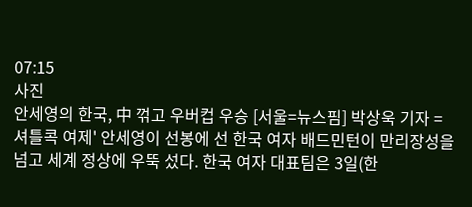07:15
사진
안세영의 한국, 中 꺾고 우버컵 우승 [서울=뉴스핌] 박상욱 기자 = 셔틀콕 여제' 안세영이 선봉에 선 한국 여자 배드민턴이 만리장성을 넘고 세계 정상에 우뚝 섰다. 한국 여자 대표팀은 3일(한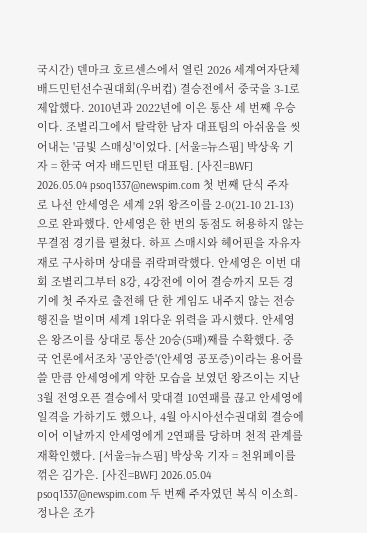국시간) 덴마크 호르센스에서 열린 2026 세계여자단체배드민턴선수권대회(우버컵) 결승전에서 중국을 3-1로 제압했다. 2010년과 2022년에 이은 통산 세 번째 우승이다. 조별리그에서 탈락한 남자 대표팀의 아쉬움을 씻어내는 '금빛 스매싱'이었다. [서울=뉴스핌] 박상욱 기자 = 한국 여자 배드민턴 대표팀. [사진=BWF] 2026.05.04 psoq1337@newspim.com 첫 번째 단식 주자로 나선 안세영은 세계 2위 왕즈이를 2-0(21-10 21-13)으로 완파했다. 안세영은 한 번의 동점도 허용하지 않는 무결점 경기를 펼쳤다. 하프 스매시와 헤어핀을 자유자재로 구사하며 상대를 쥐락펴락했다. 안세영은 이번 대회 조별리그부터 8강, 4강전에 이어 결승까지 모든 경기에 첫 주자로 출전해 단 한 게임도 내주지 않는 전승 행진을 벌이며 세계 1위다운 위력을 과시했다. 안세영은 왕즈이를 상대로 통산 20승(5패)째를 수확했다. 중국 언론에서조차 '공안증'(안세영 공포증)이라는 용어를 쓸 만큼 안세영에게 약한 모습을 보였던 왕즈이는 지난 3월 전영오픈 결승에서 맞대결 10연패를 끊고 안세영에 일격을 가하기도 했으나, 4월 아시아선수권대회 결승에 이어 이날까지 안세영에게 2연패를 당하며 천적 관계를 재확인했다. [서울=뉴스핌] 박상욱 기자 = 천위페이를 꺾은 김가은. [사진=BWF] 2026.05.04 psoq1337@newspim.com 두 번째 주자였던 복식 이소희-정나은 조가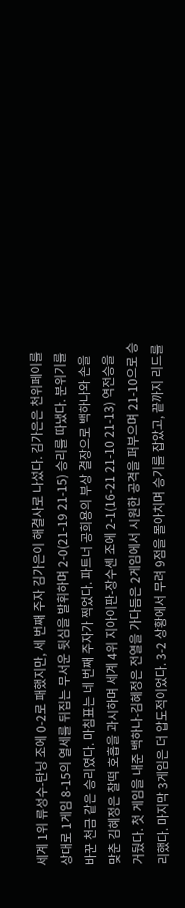세계 1위 류성수-탄닝 조에 0-2로 패했지만, 세 번째 주자 김가은이 해결사로 나섰다. 김가은은 천위페이를 상대로 1게임 8-15의 열세를 뒤집는 무서운 뒷심을 발휘하며 2-0(21-19 21-15) 승리를 따냈다. 분위기를 바꾼 천금 같은 승리였다. 마침표는 네 번째 주자가 찍었다. 파트너 공희용의 부상 결장으로 백하나와 손을 맞춘 김혜정은 찰떡 호흡을 과시하며 세계 4위 지아이판-장수셴 조에 2-1(16-21 21-10 21-13) 역전승을 거뒀다. 첫 게임을 내준 백하나-김혜정은 전열을 가다듬은 2게임에서 시원한 공격을 퍼부으며 21-10으로 승리했다. 마지막 3게임은 더 압도적이었다. 3-2 상황에서 무려 9점을 몰아치며 승기를 잡았고, 끝까지 리드를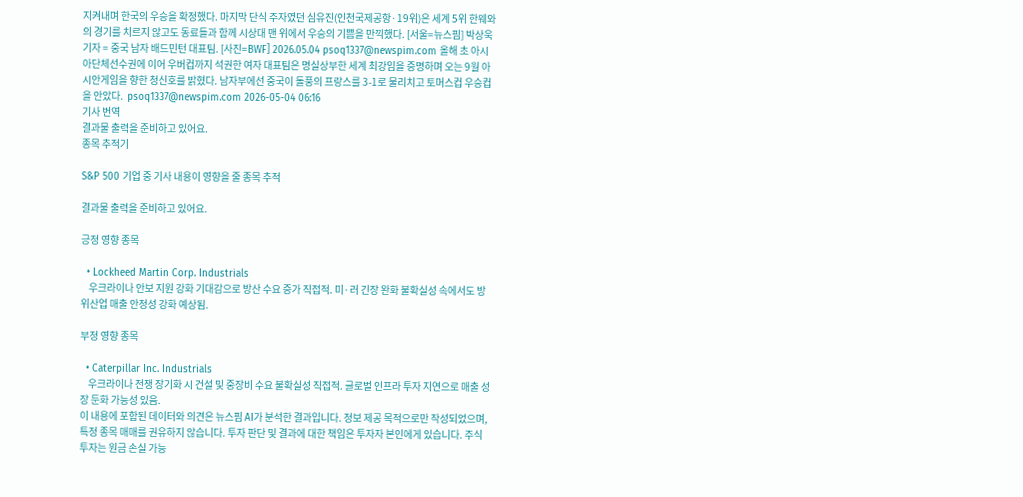지켜내며 한국의 우승을 확정했다. 마지막 단식 주자였던 심유진(인천국제공항·19위)은 세계 5위 한웨와의 경기를 치르지 않고도 동료들과 함께 시상대 맨 위에서 우승의 기쁨을 만끽했다. [서울=뉴스핌] 박상욱 기자 = 중국 남자 배드민턴 대표팀. [사진=BWF] 2026.05.04 psoq1337@newspim.com 올해 초 아시아단체선수권에 이어 우버컵까지 석권한 여자 대표팀은 명실상부한 세계 최강임을 증명하며 오는 9월 아시안게임을 향한 청신호를 밝혔다. 남자부에선 중국이 돌풍의 프랑스를 3-1로 물리치고 토머스컵 우승컵을 안았다.  psoq1337@newspim.com 2026-05-04 06:16
기사 번역
결과물 출력을 준비하고 있어요.
종목 추적기

S&P 500 기업 중 기사 내용이 영향을 줄 종목 추적

결과물 출력을 준비하고 있어요.

긍정 영향 종목

  • Lockheed Martin Corp. Industrials
    우크라이나 안보 지원 강화 기대감으로 방산 수요 증가 직접적. 미·러 긴장 완화 불확실성 속에서도 방위산업 매출 안정성 강화 예상됨.

부정 영향 종목

  • Caterpillar Inc. Industrials
    우크라이나 전쟁 장기화 시 건설 및 중장비 수요 불확실성 직접적. 글로벌 인프라 투자 지연으로 매출 성장 둔화 가능성 있음.
이 내용에 포함된 데이터와 의견은 뉴스핌 AI가 분석한 결과입니다. 정보 제공 목적으로만 작성되었으며, 특정 종목 매매를 권유하지 않습니다. 투자 판단 및 결과에 대한 책임은 투자자 본인에게 있습니다. 주식 투자는 원금 손실 가능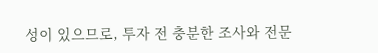성이 있으므로, 투자 전 충분한 조사와 전문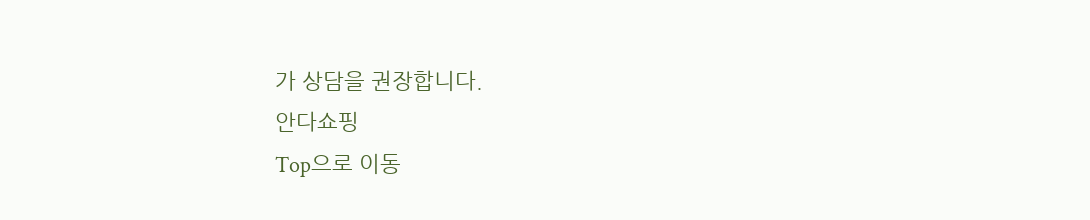가 상담을 권장합니다.
안다쇼핑
Top으로 이동